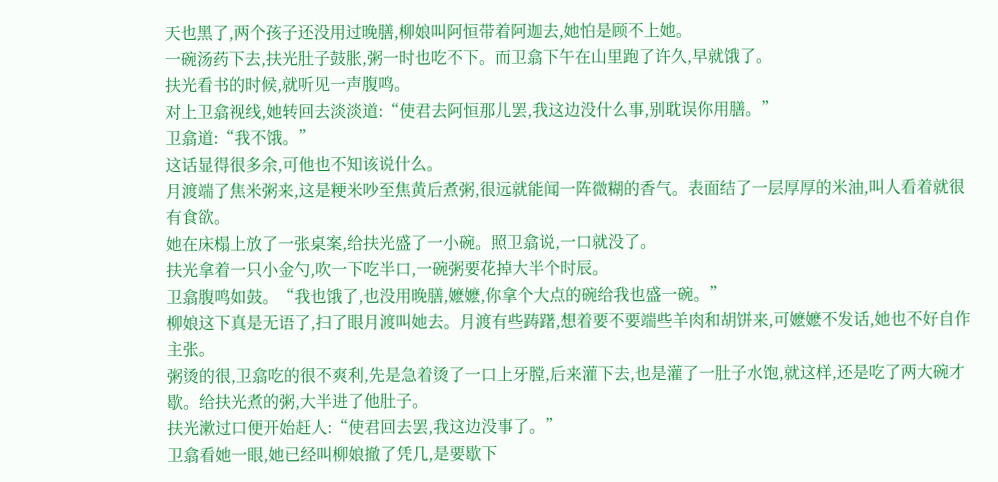天也黑了,两个孩子还没用过晚膳,柳娘叫阿恒带着阿迦去,她怕是顾不上她。
一碗汤药下去,扶光肚子鼓胀,粥一时也吃不下。而卫翕下午在山里跑了许久,早就饿了。
扶光看书的时候,就听见一声腹鸣。
对上卫翕视线,她转回去淡淡道:“使君去阿恒那儿罢,我这边没什么事,别耽误你用膳。”
卫翕道:“我不饿。”
这话显得很多余,可他也不知该说什么。
月渡端了焦米粥来,这是粳米吵至焦黄后煮粥,很远就能闻一阵微糊的香气。表面结了一层厚厚的米油,叫人看着就很有食欲。
她在床榻上放了一张桌案,给扶光盛了一小碗。照卫翕说,一口就没了。
扶光拿着一只小金勺,吹一下吃半口,一碗粥要花掉大半个时辰。
卫翕腹鸣如鼓。“我也饿了,也没用晚膳,嬷嬷,你拿个大点的碗给我也盛一碗。”
柳娘这下真是无语了,扫了眼月渡叫她去。月渡有些踌躇,想着要不要端些羊肉和胡饼来,可嬷嬷不发话,她也不好自作主张。
粥烫的很,卫翕吃的很不爽利,先是急着烫了一口上牙膛,后来灌下去,也是灌了一肚子水饱,就这样,还是吃了两大碗才歇。给扶光煮的粥,大半进了他肚子。
扶光漱过口便开始赶人:“使君回去罢,我这边没事了。”
卫翕看她一眼,她已经叫柳娘撤了凭几,是要歇下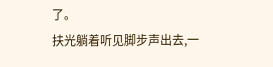了。
扶光躺着听见脚步声出去,一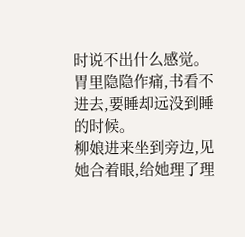时说不出什么感觉。胃里隐隐作痛,书看不进去,要睡却远没到睡的时候。
柳娘进来坐到旁边,见她合着眼,给她理了理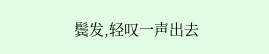鬓发,轻叹一声出去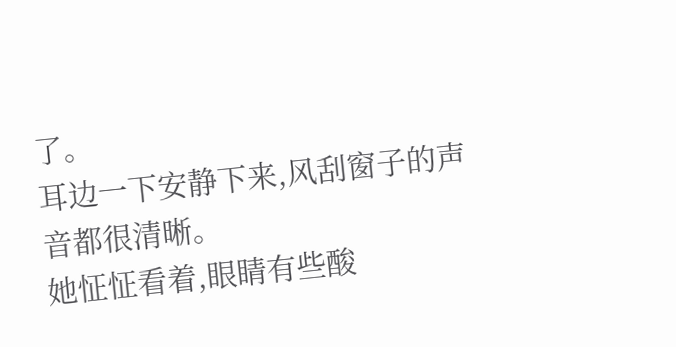了。
耳边一下安静下来,风刮窗子的声音都很清晰。
她怔怔看着,眼睛有些酸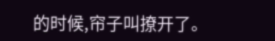的时候,帘子叫撩开了。